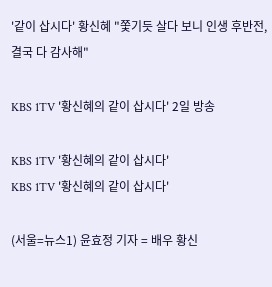'같이 삽시다' 황신혜 "쫓기듯 살다 보니 인생 후반전, 결국 다 감사해"

KBS 1TV '황신혜의 같이 삽시다' 2일 방송

KBS 1TV '황신혜의 같이 삽시다'
KBS 1TV '황신혜의 같이 삽시다'

(서울=뉴스1) 윤효정 기자 = 배우 황신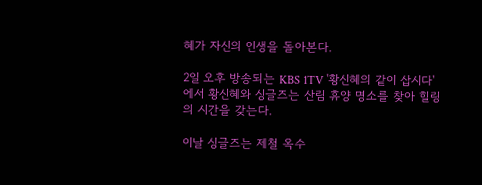혜가 자신의 인생을 돌아본다.

2일 오후 방송되는 KBS 1TV '황신혜의 같이 삽시다'에서 황신혜와 싱글즈는 산림 휴양 명소를 찾아 힐링의 시간을 갖는다.

이날 싱글즈는 제철 옥수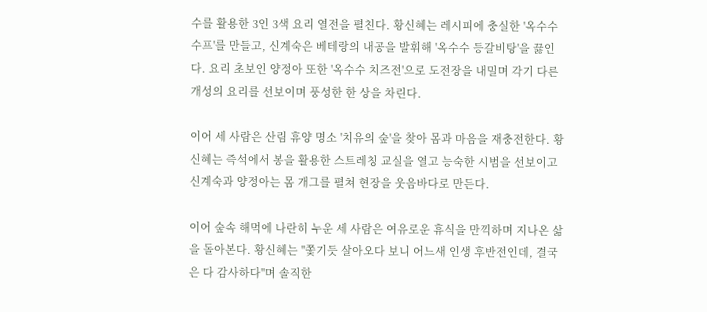수를 활용한 3인 3색 요리 열전을 펼친다. 황신혜는 레시피에 충실한 '옥수수수프'를 만들고, 신계숙은 베테랑의 내공을 발휘해 '옥수수 등갈비탕'을 끓인다. 요리 초보인 양정아 또한 '옥수수 치즈전'으로 도전장을 내밀며 각기 다른 개성의 요리를 선보이며 풍성한 한 상을 차린다.

이어 세 사람은 산림 휴양 명소 '치유의 숲'을 찾아 몸과 마음을 재충전한다. 황신혜는 즉석에서 봉을 활용한 스트레칭 교실을 열고 능숙한 시범을 선보이고 신계숙과 양정아는 몸 개그를 펼쳐 현장을 웃음바다로 만든다.

이어 숲속 해먹에 나란히 누운 세 사람은 여유로운 휴식을 만끽하며 지나온 삶을 돌아본다. 황신혜는 "쫓기듯 살아오다 보니 어느새 인생 후반전인데, 결국은 다 감사하다"며 솔직한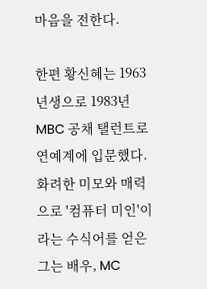마음을 전한다.

한편 황신혜는 1963년생으로 1983년 MBC 공채 탤런트로 연예계에 입문했다. 화려한 미모와 매력으로 '컴퓨터 미인'이라는 수식어를 얻은 그는 배우, MC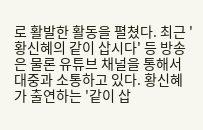로 활발한 활동을 펼쳤다. 최근 '황신혜의 같이 삽시다' 등 방송은 물론 유튜브 채널을 통해서 대중과 소통하고 있다. 황신혜가 출연하는 '같이 삽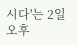시다'는 2일 오후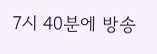7시 40분에 방송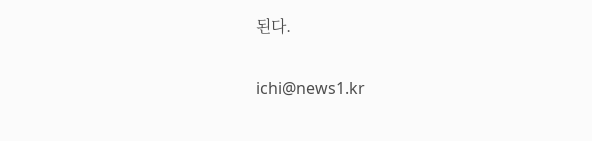된다.

ichi@news1.kr